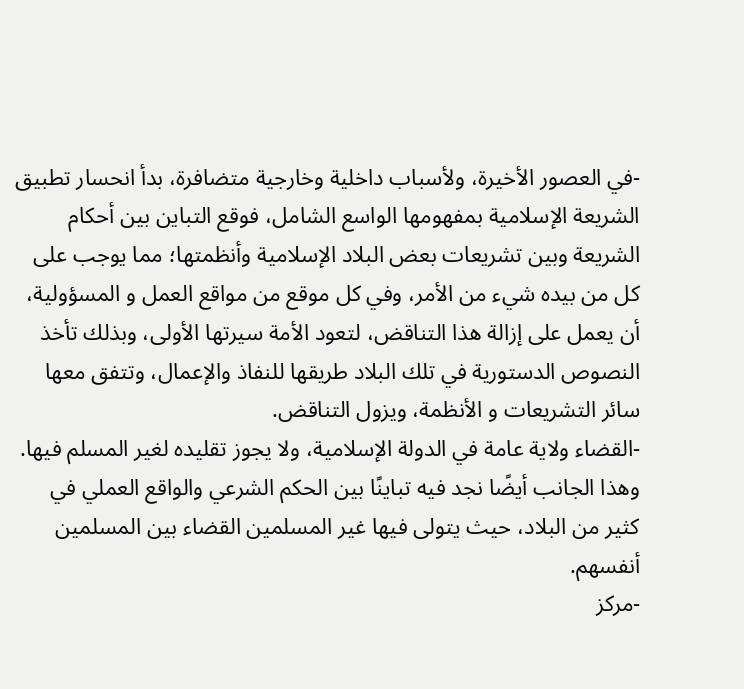-في العصور الأخيرة، ولأسباب داخلية وخارجية متضافرة، بدأ انحسار تطبيق الشريعة الإسلامية بمفهومها الواسع الشامل، فوقع التباين بين أحكام الشريعة وبين تشريعات بعض البلاد الإسلامية وأنظمتها؛ مما يوجب على كل من بيده شيء من الأمر، وفي كل موقع من مواقع العمل و المسؤولية، أن يعمل على إزالة هذا التناقض، لتعود الأمة سيرتها الأولى، وبذلك تأخذ النصوص الدستورية في تلك البلاد طريقها للنفاذ والإعمال، وتتفق معها سائر التشريعات و الأنظمة، ويزول التناقض.
-القضاء ولاية عامة في الدولة الإسلامية، ولا يجوز تقليده لغير المسلم فيها. وهذا الجانب أيضًا نجد فيه تباينًا بين الحكم الشرعي والواقع العملي في كثير من البلاد، حيث يتولى فيها غير المسلمين القضاء بين المسلمين أنفسهم.
-مركز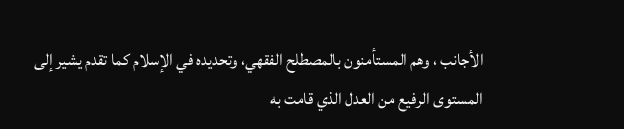الأجانب ، وهم المستأمنون بالمصطلح الفقهي، وتحديده في الإسلام كما تقدم يشير إلى المستوى الرفيع من العدل الذي قامت به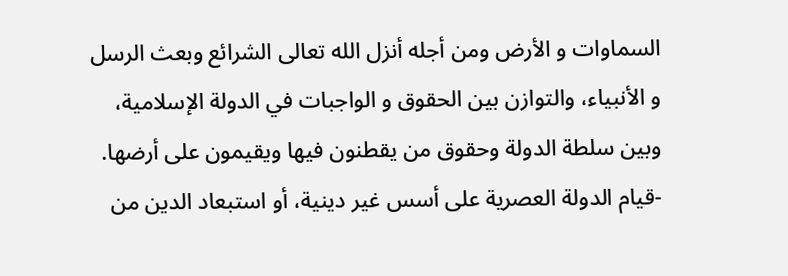السماوات و الأرض ومن أجله أنزل الله تعالى الشرائع وبعث الرسل و الأنبياء، والتوازن بين الحقوق و الواجبات في الدولة الإسلامية، وبين سلطة الدولة وحقوق من يقطنون فيها ويقيمون على أرضها.
-قيام الدولة العصرية على أسس غير دينية، أو استبعاد الدين من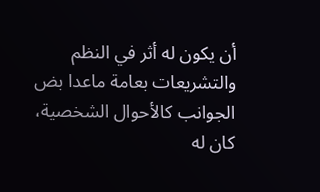أن يكون له أثر في النظم والتشريعات بعامة ماعدا بض الجوانب كالأحوال الشخصية، كان له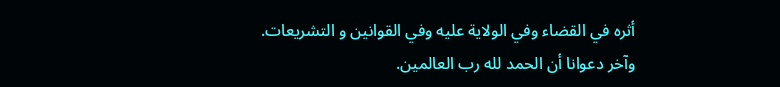أثره في القضاء وفي الولاية عليه وفي القوانين و التشريعات.
وآخر دعوانا أن الحمد لله رب العالمين.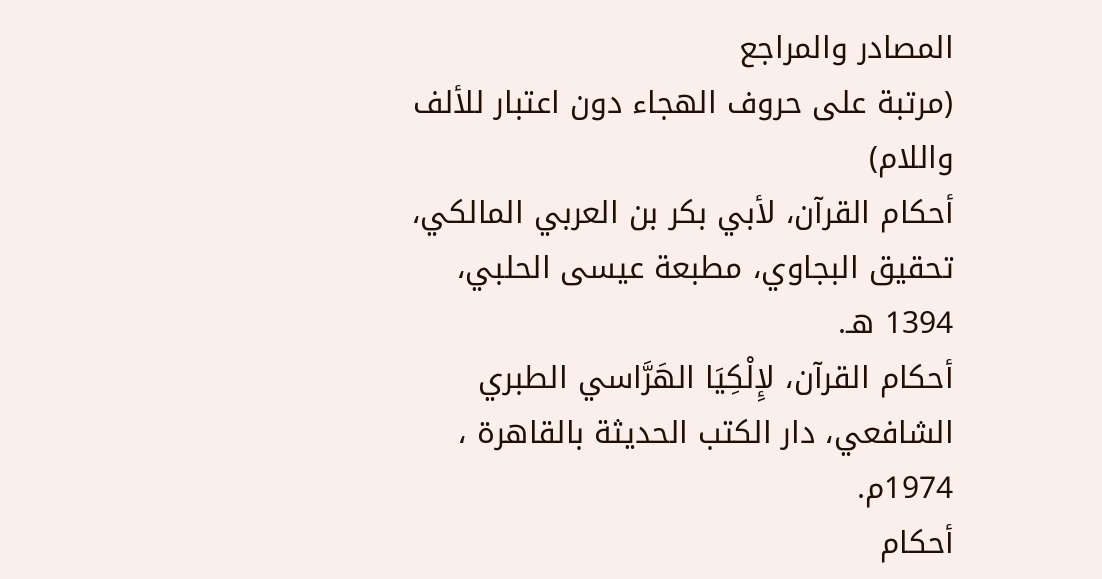المصادر والمراجع
(مرتبة على حروف الهجاء دون اعتبار للألف واللام)
أحكام القرآن، لأبي بكر بن العربي المالكي، تحقيق البجاوي، مطبعة عيسى الحلبي، 1394 هـ.
أحكام القرآن، لإِلْكِيَا الهَرَّاسي الطبري الشافعي، دار الكتب الحديثة بالقاهرة ، 1974م.
أحكام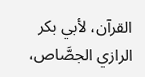القرآن، لأبي بكر الرازي الجصَّاص،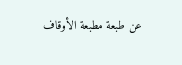عن طبعة مطبعة الأوقاف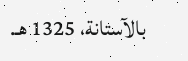بالآستانة، 1325 هـ.